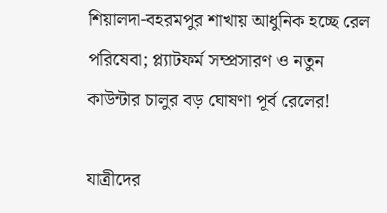শিয়ালদা-বহরমপুর শাখায় আধুনিক হচ্ছে রেল পরিষেবা; প্ল্যাটফর্ম সম্প্রসারণ ও নতুন কাউন্টার চালুর বড় ঘোষণা পূর্ব রেলের!

যাত্রীদের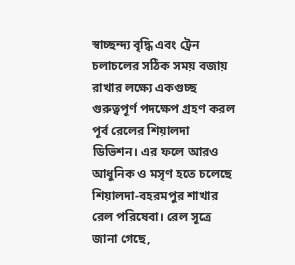স্বাচ্ছন্দ্য বৃদ্ধি এবং ট্রেন চলাচলের সঠিক সময় বজায় রাখার লক্ষ্যে একগুচ্ছ গুরুত্বপূর্ণ পদক্ষেপ গ্রহণ করল পূর্ব রেলের শিয়ালদা ডিভিশন। এর ফলে আরও আধুনিক ও মসৃণ হতে চলেছে শিয়ালদা-বহরমপুর শাখার রেল পরিষেবা। রেল সূত্রে জানা গেছে,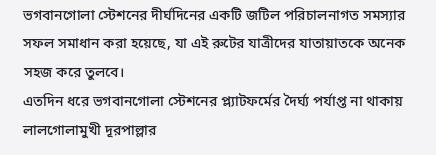ভগবানগোলা স্টেশনের দীর্ঘদিনের একটি জটিল পরিচালনাগত সমস্যার সফল সমাধান করা হয়েছে, যা এই রুটের যাত্রীদের যাতায়াতকে অনেক সহজ করে তুলবে।
এতদিন ধরে ভগবানগোলা স্টেশনের প্ল্যাটফর্মের দৈর্ঘ্য পর্যাপ্ত না থাকায় লালগোলামুখী দূরপাল্লার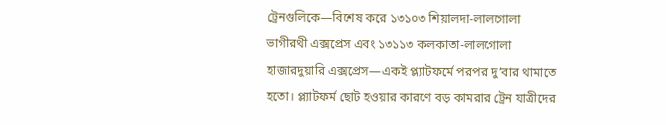ট্রেনগুলিকে—বিশেষ করে ১৩১০৩ শিয়ালদা-লালগোলা ভাগীরথী এক্সপ্রেস এবং ১৩১১৩ কলকাতা-লালগোলা হাজারদুয়ারি এক্সপ্রেস—একই প্ল্যাটফর্মে পরপর দু’বার থামাতে হতো। প্ল্যাটফর্ম ছোট হওয়ার কারণে বড় কামরার ট্রেন যাত্রীদের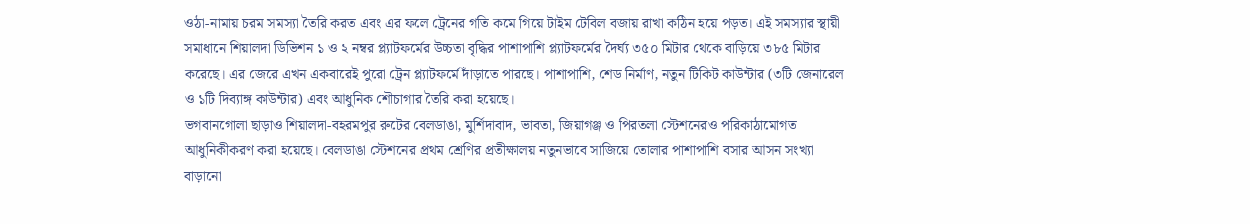ওঠা-নামায় চরম সমস্যা তৈরি করত এবং এর ফলে ট্রেনের গতি কমে গিয়ে টাইম টেবিল বজায় রাখা কঠিন হয়ে পড়ত। এই সমস্যার স্থায়ী সমাধানে শিয়ালদা ডিভিশন ১ ও ২ নম্বর প্ল্যাটফর্মের উচ্চতা বৃদ্ধির পাশাপাশি প্ল্যাটফর্মের দৈর্ঘ্য ৩৫০ মিটার থেকে বাড়িয়ে ৩৮৫ মিটার করেছে। এর জেরে এখন একবারেই পুরো ট্রেন প্ল্যাটফর্মে দাঁড়াতে পারছে। পাশাপাশি, শেড নির্মাণ, নতুন টিকিট কাউন্টার (৩টি জেনারেল ও ১টি দিব্যাঙ্গ কাউন্টার) এবং আধুনিক শৌচাগার তৈরি করা হয়েছে।
ভগবানগোলা ছাড়াও শিয়ালদা-বহরমপুর রুটের বেলডাঙা, মুর্শিদাবাদ, ভাবতা, জিয়াগঞ্জ ও পিরতলা স্টেশনেরও পরিকাঠামোগত আধুনিকীকরণ করা হয়েছে। বেলডাঙা স্টেশনের প্রথম শ্রেণির প্রতীক্ষালয় নতুনভাবে সাজিয়ে তোলার পাশাপাশি বসার আসন সংখ্যা বাড়ানো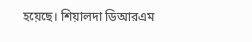হয়েছে। শিয়ালদা ডিআরএম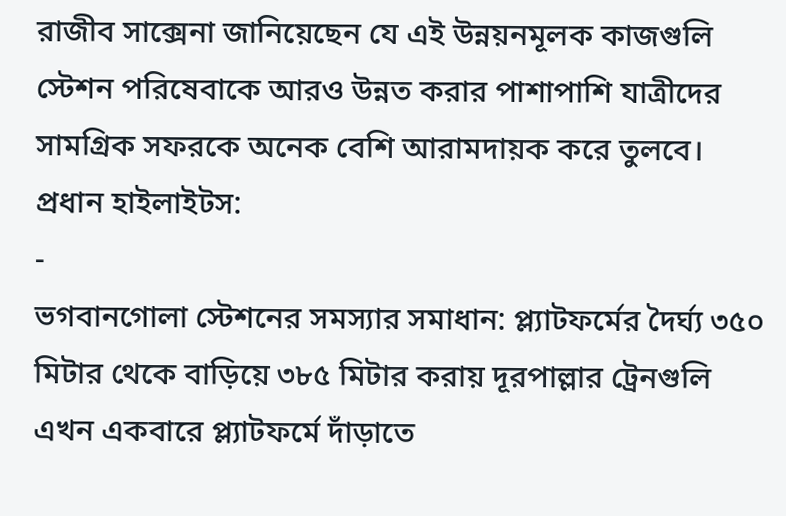রাজীব সাক্সেনা জানিয়েছেন যে এই উন্নয়নমূলক কাজগুলি স্টেশন পরিষেবাকে আরও উন্নত করার পাশাপাশি যাত্রীদের সামগ্রিক সফরকে অনেক বেশি আরামদায়ক করে তুলবে।
প্রধান হাইলাইটস:
-
ভগবানগোলা স্টেশনের সমস্যার সমাধান: প্ল্যাটফর্মের দৈর্ঘ্য ৩৫০ মিটার থেকে বাড়িয়ে ৩৮৫ মিটার করায় দূরপাল্লার ট্রেনগুলি এখন একবারে প্ল্যাটফর্মে দাঁড়াতে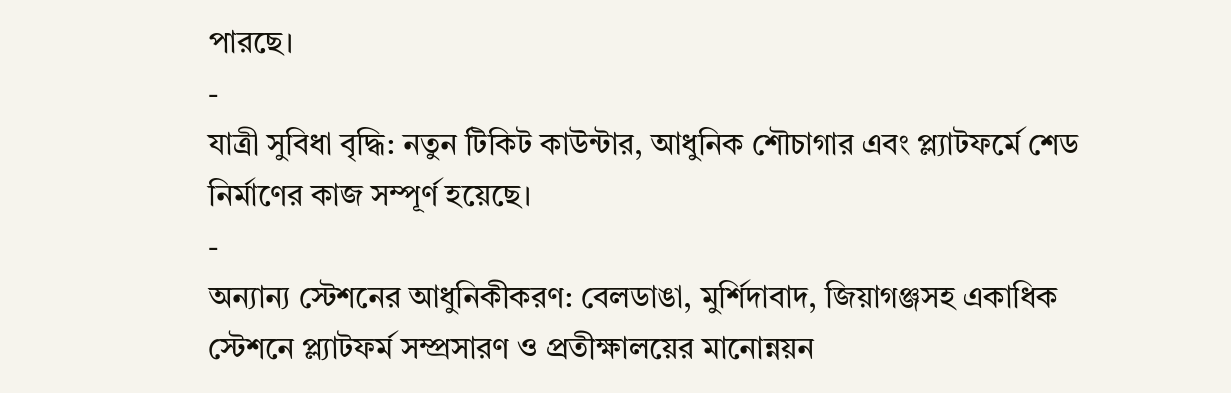পারছে।
-
যাত্রী সুবিধা বৃদ্ধি: নতুন টিকিট কাউন্টার, আধুনিক শৌচাগার এবং প্ল্যাটফর্মে শেড নির্মাণের কাজ সম্পূর্ণ হয়েছে।
-
অন্যান্য স্টেশনের আধুনিকীকরণ: বেলডাঙা, মুর্শিদাবাদ, জিয়াগঞ্জসহ একাধিক স্টেশনে প্ল্যাটফর্ম সম্প্রসারণ ও প্রতীক্ষালয়ের মানোন্নয়ন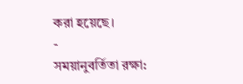করা হয়েছে।
-
সময়ানুবর্তিতা রক্ষা: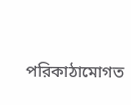পরিকাঠামোগত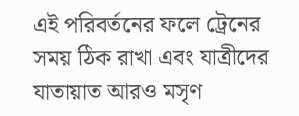এই পরিবর্তনের ফলে ট্রেনের সময় ঠিক রাখা এবং যাত্রীদের যাতায়াত আরও মসৃণ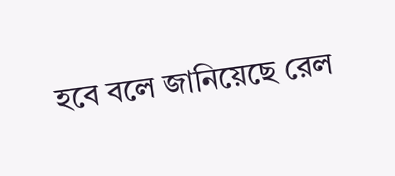হবে বলে জানিয়েছে রেল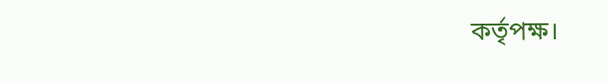কর্তৃপক্ষ।